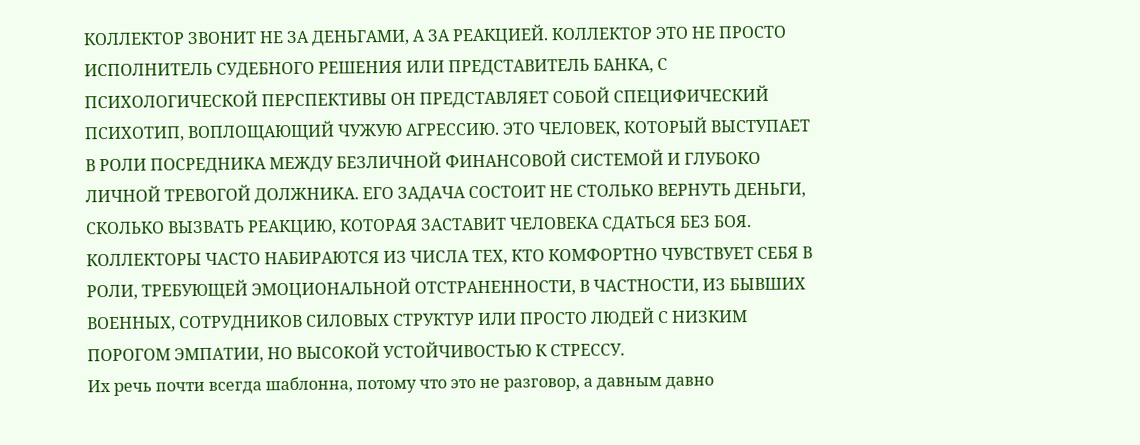КОЛЛЕКТОР ЗВОНИТ НЕ ЗА ДЕНЬГАМИ, А ЗА РЕАКЦИЕЙ. КОЛЛЕКТОР ЭТО НЕ ПРОСТО ИСПОЛНИТЕЛЬ СУДЕБНОГО РЕШЕНИЯ ИЛИ ПРЕДСТАВИТЕЛЬ БАНКА, С ПСИХОЛОГИЧЕСКОЙ ПЕРСПЕКТИВЫ ОН ПРЕДСТАВЛЯЕТ СОБОЙ СПЕЦИФИЧЕСКИЙ ПСИХОТИП, ВОПЛОЩАЮЩИЙ ЧУЖУЮ АГРЕССИЮ. ЭТО ЧЕЛОВЕК, КОТОРЫЙ ВЫСТУПАЕТ В РОЛИ ПОСРЕДНИКА МЕЖДУ БЕЗЛИЧНОЙ ФИНАНСОВОЙ СИСТЕМОЙ И ГЛУБОКО ЛИЧНОЙ ТРЕВОГОЙ ДОЛЖНИКА. ЕГО ЗАДАЧА СОСТОИТ НЕ СТОЛЬКО ВЕРНУТЬ ДЕНЬГИ, СКОЛЬКО ВЫЗВАТЬ РЕАКЦИЮ, КОТОРАЯ ЗАСТАВИТ ЧЕЛОВЕКА СДАТЬСЯ БЕЗ БОЯ. КОЛЛЕКТОРЫ ЧАСТО НАБИРАЮТСЯ ИЗ ЧИСЛА ТЕХ, КТО КОМФОРТНО ЧУВСТВУЕТ СЕБЯ В РОЛИ, ТРЕБУЮЩЕЙ ЭМОЦИОНАЛЬНОЙ ОТСТРАНЕННОСТИ, В ЧАСТНОСТИ, ИЗ БЫВШИХ ВОЕННЫХ, СОТРУДНИКОВ СИЛОВЫХ СТРУКТУР ИЛИ ПРОСТО ЛЮДЕЙ С НИЗКИМ ПОРОГОМ ЭМПАТИИ, НО ВЫСОКОЙ УСТОЙЧИВОСТЬЮ К СТРЕССУ.
Их речь почти всегда шаблонна, потому что это не разговор, а давным давно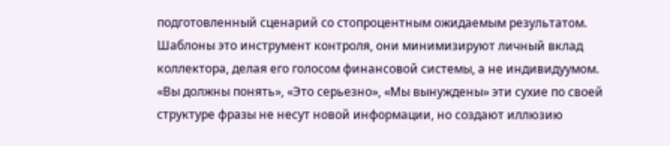подготовленный сценарий со стопроцентным ожидаемым результатом. Шаблоны это инструмент контроля, они минимизируют личный вклад коллектора, делая его голосом финансовой системы, а не индивидуумом. «Вы должны понять», «Это серьезно», «Мы вынуждены» эти сухие по своей структуре фразы не несут новой информации, но создают иллюзию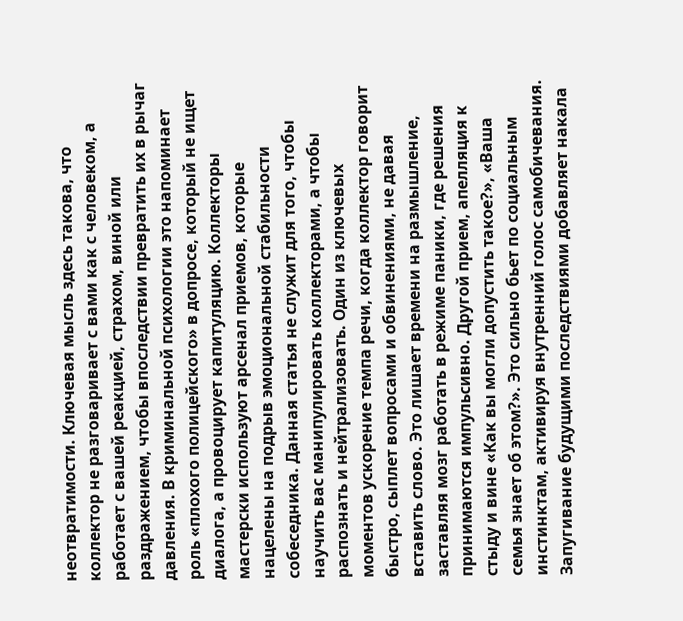неотвратимости. Ключевая мысль здесь такова, что коллектор не разговаривает с вами как с человеком, а работает с вашей реакцией, страхом, виной или раздражением, чтобы впоследствии превратить их в рычаг давления. В криминальной психологии это напоминает роль «плохого полицейского» в допросе, который не ищет диалога, а провоцирует капитуляцию. Коллекторы мастерски используют арсенал приемов, которые нацелены на подрыв эмоциональной стабильности собеседника. Данная статья не служит для того, чтобы научить вас манипулировать коллекторами, а чтобы распознать и нейтрализовать. Один из ключевых моментов ускорение темпа речи, когда коллектор говорит быстро, сыплет вопросами и обвинениями, не давая вставить слово. Это лишает времени на размышление, заставляя мозг работать в режиме паники, где решения принимаются импульсивно. Другой прием, апелляция к стыду и вине «Как вы могли допустить такое?», «Ваша семья знает об этом?». Это сильно бьет по социальным инстинктам, активируя внутренний голос самобичевания. Запугивание будущими последствиями добавляет накала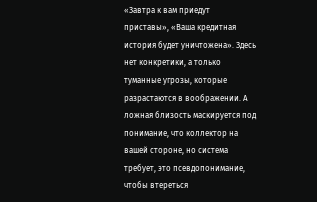«Завтра к вам приедут приставы», «Ваша кредитная история будет уничтожена». Здесь нет конкретики, а только туманные угрозы, которые разрастаются в воображении. А ложная близость маскируется под понимание, что коллектор на вашей стороне, но система требует, это псевдопонимание, чтобы втереться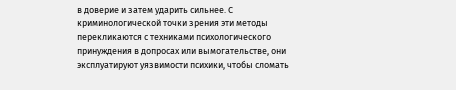в доверие и затем ударить сильнее. С криминологической точки зрения эти методы перекликаются с техниками психологического принуждения в допросах или вымогательстве, они эксплуатируют уязвимости психики, чтобы сломать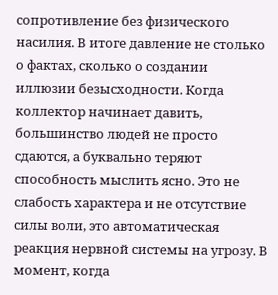сопротивление без физического насилия. В итоге давление не столько о фактах, сколько о создании иллюзии безысходности. Когда коллектор начинает давить, большинство людей не просто сдаются, а буквально теряют способность мыслить ясно. Это не слабость характера и не отсутствие силы воли, это автоматическая реакция нервной системы на угрозу. В момент, когда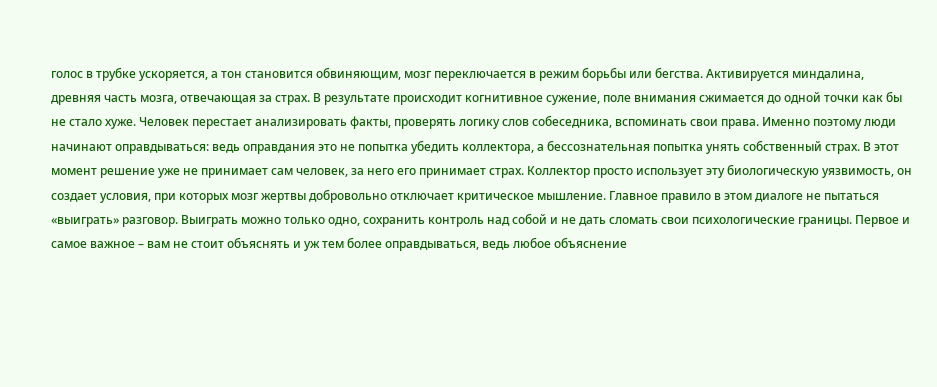голос в трубке ускоряется, а тон становится обвиняющим, мозг переключается в режим борьбы или бегства. Активируется миндалина, древняя часть мозга, отвечающая за страх. В результате происходит когнитивное сужение, поле внимания сжимается до одной точки как бы не стало хуже. Человек перестает анализировать факты, проверять логику слов собеседника, вспоминать свои права. Именно поэтому люди начинают оправдываться: ведь оправдания это не попытка убедить коллектора, а бессознательная попытка унять собственный страх. В этот момент решение уже не принимает сам человек, за него его принимает страх. Коллектор просто использует эту биологическую уязвимость, он создает условия, при которых мозг жертвы добровольно отключает критическое мышление. Главное правило в этом диалоге не пытаться «выиграть» разговор. Выиграть можно только одно, сохранить контроль над собой и не дать сломать свои психологические границы. Первое и самое важное – вам не стоит объяснять и уж тем более оправдываться, ведь любое объяснение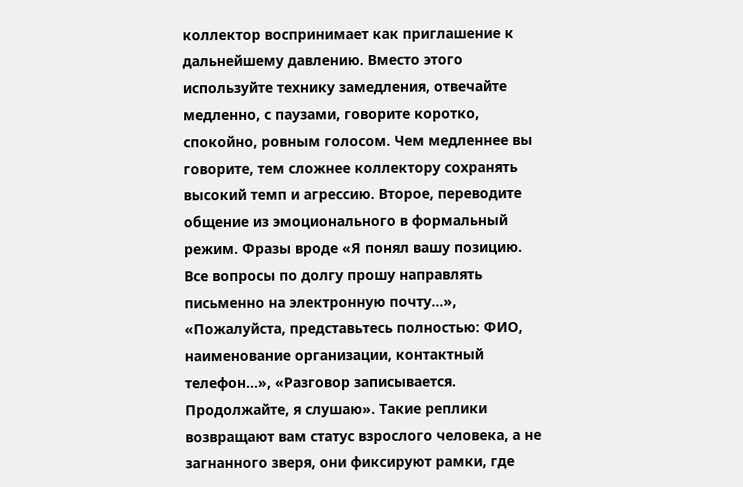коллектор воспринимает как приглашение к дальнейшему давлению. Вместо этого используйте технику замедления, отвечайте медленно, с паузами, говорите коротко, спокойно, ровным голосом. Чем медленнее вы говорите, тем сложнее коллектору сохранять высокий темп и агрессию. Второе, переводите общение из эмоционального в формальный режим. Фразы вроде «Я понял вашу позицию. Все вопросы по долгу прошу направлять письменно на электронную почту…», «Пожалуйста, представьтесь полностью: ФИО, наименование организации, контактный телефон…», «Разговор записывается. Продолжайте, я слушаю». Такие реплики возвращают вам статус взрослого человека, а не загнанного зверя, они фиксируют рамки, где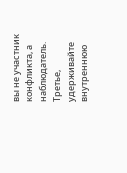вы не участник конфликта, а наблюдатель. Третье, удерживайте внутреннюю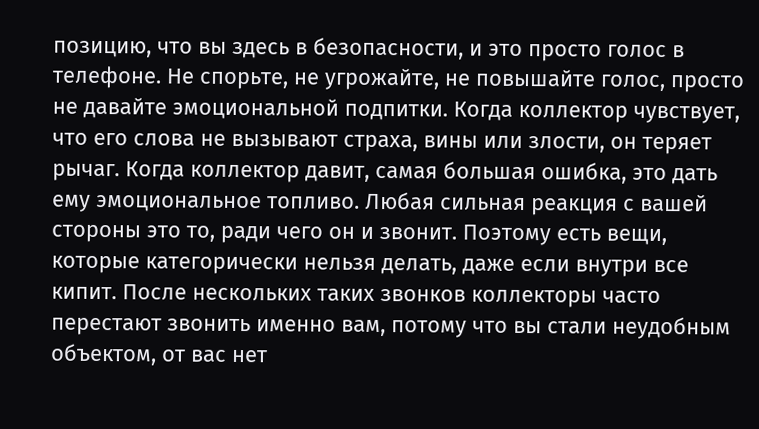позицию, что вы здесь в безопасности, и это просто голос в телефоне. Не спорьте, не угрожайте, не повышайте голос, просто не давайте эмоциональной подпитки. Когда коллектор чувствует, что его слова не вызывают страха, вины или злости, он теряет рычаг. Когда коллектор давит, самая большая ошибка, это дать ему эмоциональное топливо. Любая сильная реакция с вашей стороны это то, ради чего он и звонит. Поэтому есть вещи, которые категорически нельзя делать, даже если внутри все кипит. После нескольких таких звонков коллекторы часто перестают звонить именно вам, потому что вы стали неудобным объектом, от вас нет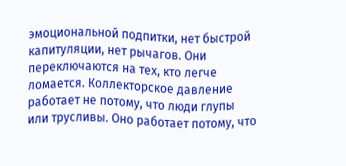эмоциональной подпитки, нет быстрой капитуляции, нет рычагов. Они переключаются на тех, кто легче ломается. Коллекторское давление работает не потому, что люди глупы или трусливы. Оно работает потому, что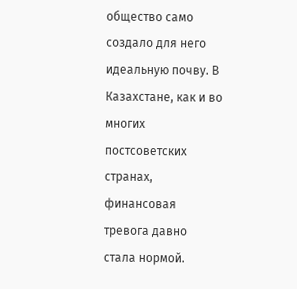общество само создало для него идеальную почву. В Казахстане, как и во многих постсоветских странах, финансовая тревога давно стала нормой.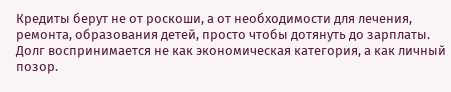Кредиты берут не от роскоши, а от необходимости для лечения, ремонта, образования детей, просто чтобы дотянуть до зарплаты. Долг воспринимается не как экономическая категория, а как личный позор.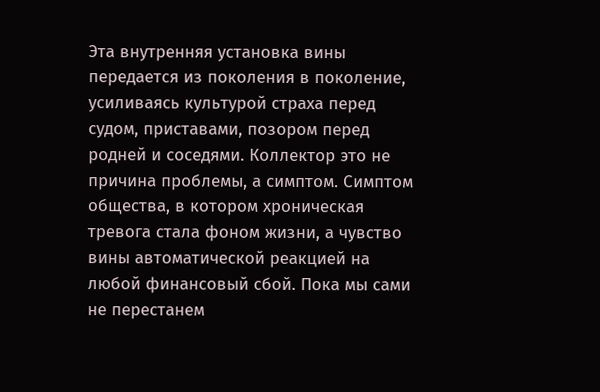Эта внутренняя установка вины передается из поколения в поколение, усиливаясь культурой страха перед судом, приставами, позором перед родней и соседями. Коллектор это не причина проблемы, а симптом. Симптом общества, в котором хроническая тревога стала фоном жизни, а чувство вины автоматической реакцией на любой финансовый сбой. Пока мы сами не перестанем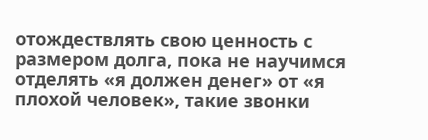отождествлять свою ценность с размером долга, пока не научимся отделять «я должен денег» от «я плохой человек», такие звонки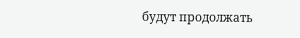будут продолжать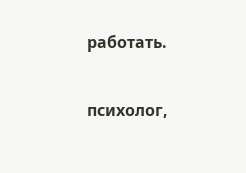работать.

психолог,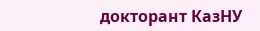докторант КазНУ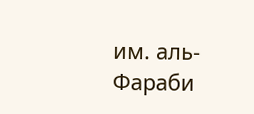им. аль-Фараби